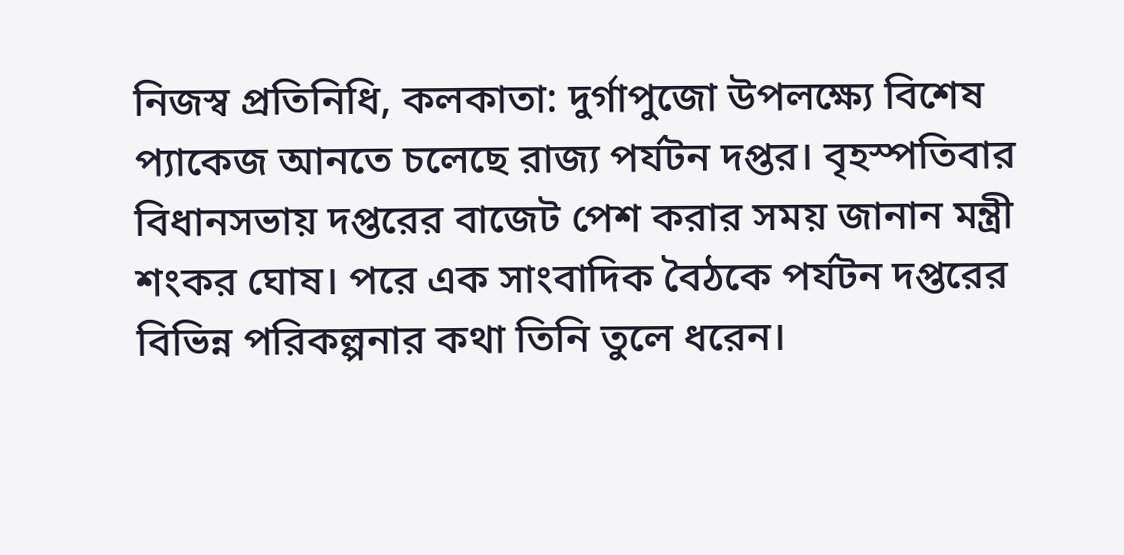নিজস্ব প্রতিনিধি, কলকাতা: দুর্গাপুজো উপলক্ষ্যে বিশেষ প্যাকেজ আনতে চলেছে রাজ্য পর্যটন দপ্তর। বৃহস্পতিবার বিধানসভায় দপ্তরের বাজেট পেশ করার সময় জানান মন্ত্রী শংকর ঘোষ। পরে এক সাংবাদিক বৈঠকে পর্যটন দপ্তরের বিভিন্ন পরিকল্পনার কথা তিনি তুলে ধরেন।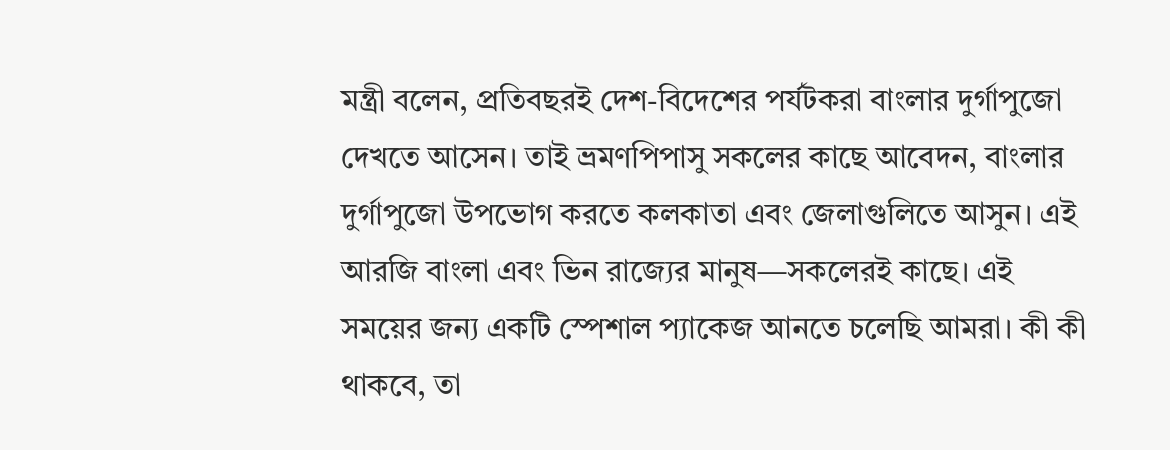মন্ত্রী বলেন, প্রতিবছরই দেশ-বিদেশের পর্যটকরা বাংলার দুর্গাপুজো দেখতে আসেন। তাই ভ্রমণপিপাসু সকলের কাছে আবেদন, বাংলার দুর্গাপুজো উপভোগ করতে কলকাতা এবং জেলাগুলিতে আসুন। এই আরজি বাংলা এবং ভিন রাজ্যের মানুষ—সকলেরই কাছে। এই সময়ের জন্য একটি স্পেশাল প্যাকেজ আনতে চলেছি আমরা। কী কী থাকবে, তা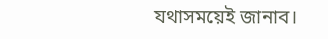যথাসময়েই জানাব।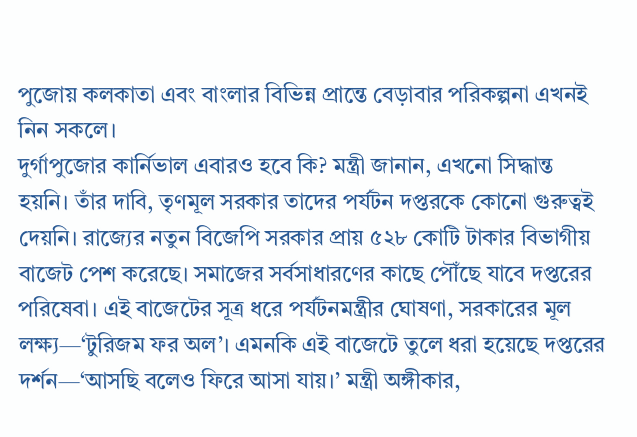পুজোয় কলকাতা এবং বাংলার বিভিন্ন প্রান্তে বেড়াবার পরিকল্পনা এখনই নিন সকলে।
দুর্গাপুজোর কার্নিভাল এবারও হবে কি? মন্ত্রী জানান, এখনো সিদ্ধান্ত হয়নি। তাঁর দাবি, তৃণমূল সরকার তাদের পর্যটন দপ্তরকে কোনো গুরুত্বই দেয়নি। রাজ্যের নতুন বিজেপি সরকার প্রায় ৫২৮ কোটি টাকার বিভাগীয় বাজেট পেশ করেছে। সমাজের সর্বসাধারণের কাছে পৌঁছে যাবে দপ্তরের পরিষেবা। এই বাজেটের সূত্র ধরে পর্যটনমন্ত্রীর ঘোষণা, সরকারের মূল লক্ষ্য—‘টুরিজম ফর অল’। এমনকি এই বাজেটে তুলে ধরা হয়েছে দপ্তরের দর্শন—‘আসছি বলেও ফিরে আসা যায়।’ মন্ত্রী অঙ্গীকার,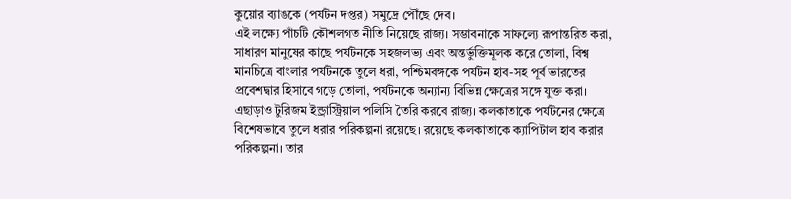কুয়োর ব্যাঙকে (পর্যটন দপ্তর) সমুদ্রে পৌঁছে দেব।
এই লক্ষ্যে পাঁচটি কৌশলগত নীতি নিয়েছে রাজ্য। সম্ভাবনাকে সাফল্যে রূপান্তরিত করা, সাধারণ মানুষের কাছে পর্যটনকে সহজলভ্য এবং অন্তর্ভুক্তিমূলক করে তোলা, বিশ্ব মানচিত্রে বাংলার পর্যটনকে তুলে ধরা, পশ্চিমবঙ্গকে পর্যটন হাব-সহ পূর্ব ভারতের প্রবেশদ্বার হিসাবে গড়ে তোলা, পর্যটনকে অন্যান্য বিভিন্ন ক্ষেত্রের সঙ্গে যুক্ত করা। এছাড়াও টুরিজম ইন্ড্রাস্ট্রিয়াল পলিসি তৈরি করবে রাজ্য। কলকাতাকে পর্যটনের ক্ষেত্রে বিশেষভাবে তুলে ধরার পরিকল্পনা রয়েছে। রয়েছে কলকাতাকে ক্যাপিটাল হাব করার পরিকল্পনা। তার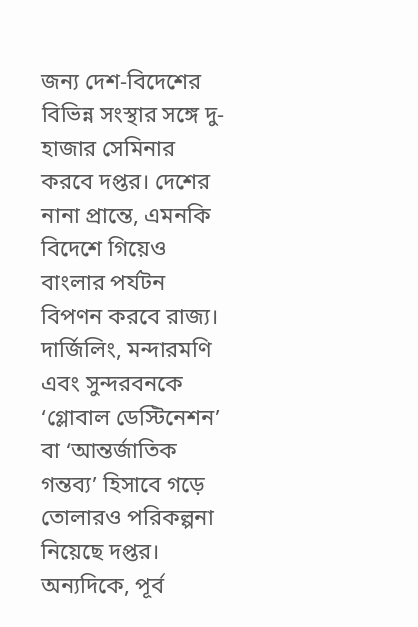জন্য দেশ-বিদেশের বিভিন্ন সংস্থার সঙ্গে দু-হাজার সেমিনার করবে দপ্তর। দেশের নানা প্রান্তে, এমনকি বিদেশে গিয়েও বাংলার পর্যটন বিপণন করবে রাজ্য। দার্জিলিং, মন্দারমণি এবং সুন্দরবনকে ‘গ্লোবাল ডেস্টিনেশন’ বা ‘আন্তর্জাতিক গন্তব্য’ হিসাবে গড়ে তোলারও পরিকল্পনা নিয়েছে দপ্তর।
অন্যদিকে, পূর্ব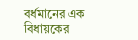বর্ধমানের এক বিধায়কের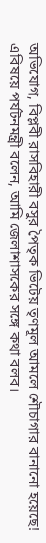অভিযোগ, বিপ্লবী রাসবিহারী বসুর পৈতৃক ভিটেয় তৃণমূল আমলে শৌচাগার বানানো হয়েছে! এবিষয়ে পর্যটনমন্ত্রী বলেন, আমি জেলাশাসকের সঙ্গে কথা বলব।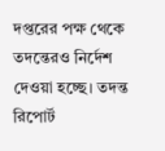দপ্তরের পক্ষ থেকে তদন্তেরও নির্দেশ দেওয়া হচ্ছে। তদন্ত রিপোর্ট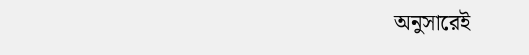অনুসারেই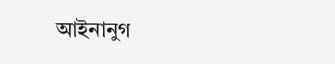আইনানুগ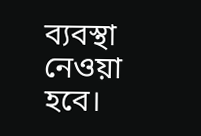ব্যবস্থা নেওয়া হবে।